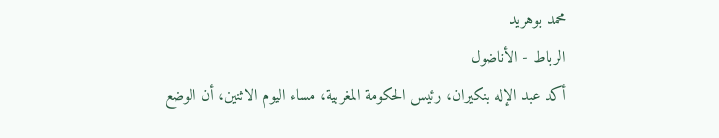محمد بوهريد
الرباط - الأناضول
أكد عبد الإله بنكيران، رئيس الحكومة المغربية، مساء اليوم الاثنين، أن الوضع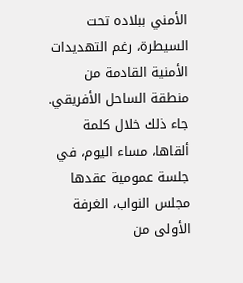الأمني ببلاده تحت السيطرة، رغم التهديدات الأمنية القادمة من منطقة الساحل الأفريقي.
جاء ذلك خلال كلمة ألقاها، مساء اليوم، في جلسة عمومية عقدها مجلس النواب، الغرفة الأولى من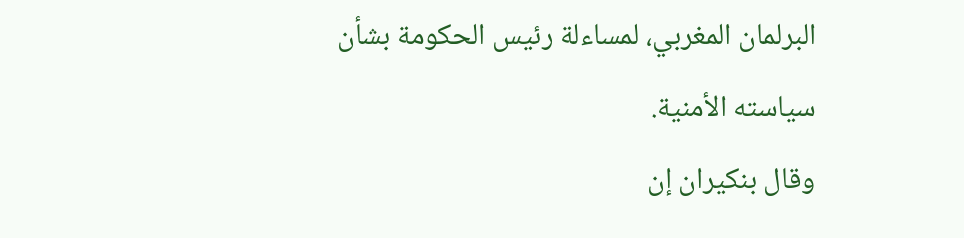البرلمان المغربي، لمساءلة رئيس الحكومة بشأن سياسته الأمنية.
وقال بنكيران إن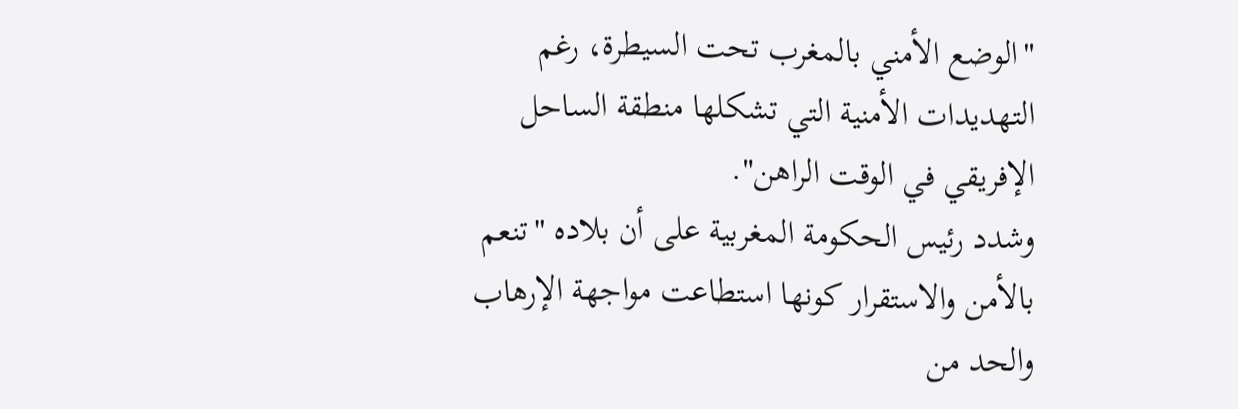"الوضع الأمني بالمغرب تحت السيطرة، رغم التهديدات الأمنية التي تشكلها منطقة الساحل الإفريقي في الوقت الراهن".
وشدد رئيس الحكومة المغربية على أن بلاده "تنعم بالأمن والاستقرار كونها استطاعت مواجهة الإرهاب والحد من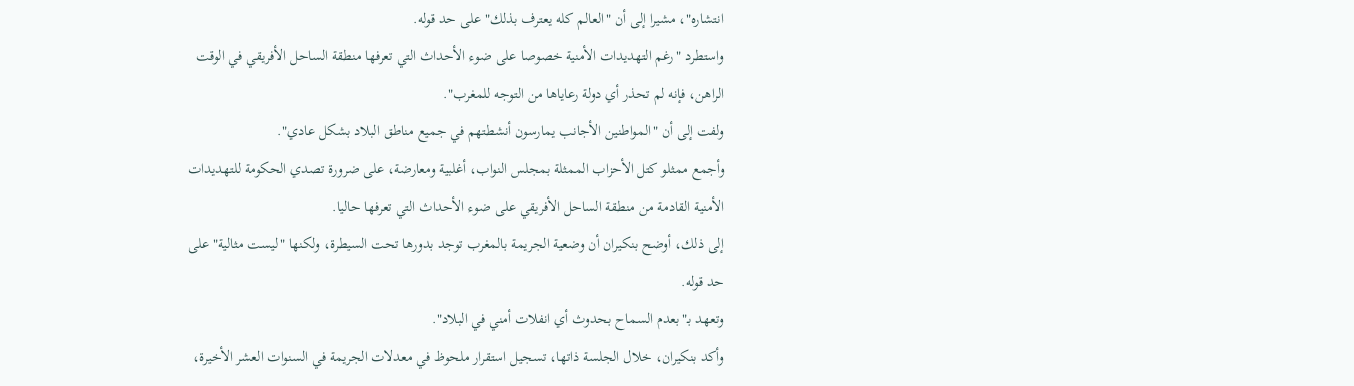انتشاره"، مشيرا إلى أن "العالم كله يعترف بذلك" على حد قوله.
واستطرد "رغم التهديدات الأمنية خصوصا على ضوء الأحداث التي تعرفها منطقة الساحل الأفريقي في الوقت الراهن، فإنه لم تحذر أي دولة رعاياها من التوجه للمغرب".
ولفت إلى أن "المواطنين الأجانب يمارسون أنشطتهم في جميع مناطق البلاد بشكل عادي".
وأجمع ممثلو كتل الأحزاب الممثلة بمجلس النواب، أغلبية ومعارضة، على ضرورة تصدي الحكومة للتهديدات الأمنية القادمة من منطقة الساحل الأفريقي على ضوء الأحداث التي تعرفها حاليا.
إلى ذلك، أوضح بنكيران أن وضعية الجريمة بالمغرب توجد بدورها تحت السيطرة، ولكنها "ليست مثالية" على حد قوله.
وتعهد بـ"بعدم السماح بحدوث أي انفلات أمني في البلاد".
وأكد بنكيران، خلال الجلسة ذاتها، تسجيل استقرار ملحوظ في معدلات الجريمة في السنوات العشر الأخيرة،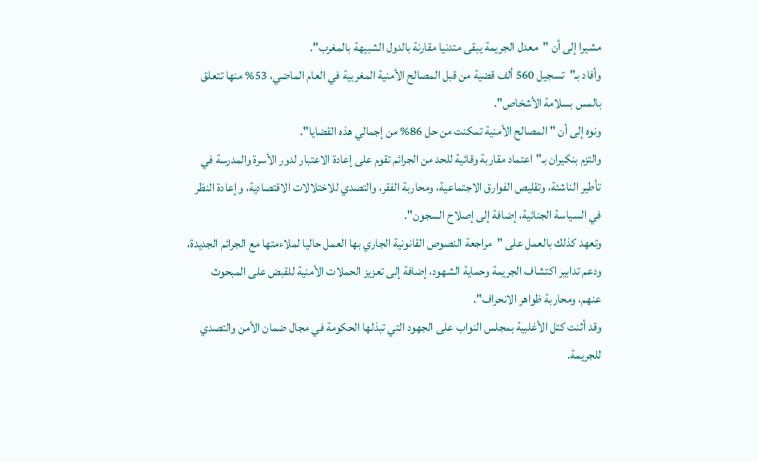مشيرا إلى أن "معدل الجريمة يبقى متدنيا مقارنة بالدول الشبيهة بالمغرب".
وأفاد بـ"تسجيل 560 ألف قضية من قبل المصالح الأمنية المغربية في العام الماضي، 53% منها تتعلق بالمس بسلامة الأشخاص".
ونوه إلى أن "المصالح الأمنية تمكنت من حل 86% من إجمالي هذه القضايا".
والتزم بنكيران بـ"اعتماد مقاربة وقائية للحد من الجرائم تقوم على إعادة الاعتبار لدور الأسرة والمدرسة في تأطير الناشئة، وتقليص الفوارق الاجتماعية، ومحاربة الفقر، والتصدي للاختلالات الاقتصادية، وإعادة النظر في السياسة الجنائية، إضافة إلى إصلاح السجون".
وتعهد كذلك بالعمل على "مراجعة النصوص القانونية الجاري بها العمل حاليا لملاءمتها مع الجرائم الجديدة، ودعم تدابير اكتشاف الجريمة وحماية الشهود، إضافة إلى تعزيز الحملات الأمنية للقبض على المبحوث عنهم، ومحاربة ظواهر الانحراف".
وقد أثنت كتل الأغلبية بمجلس النواب على الجهود التي تبذلها الحكومة في مجال ضمان الأمن والتصدي للجريمة.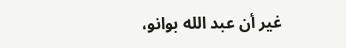غير أن عبد الله بوانو،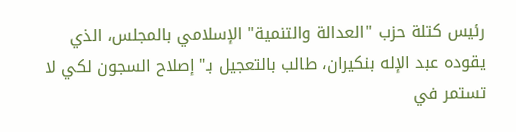رئيس كتلة حزب "العدالة والتنمية" الإسلامي بالمجلس، الذي يقوده عبد الإله بنكيران، طالب بالتعجيل بـ"إصلاح السجون لكي لا تستمر في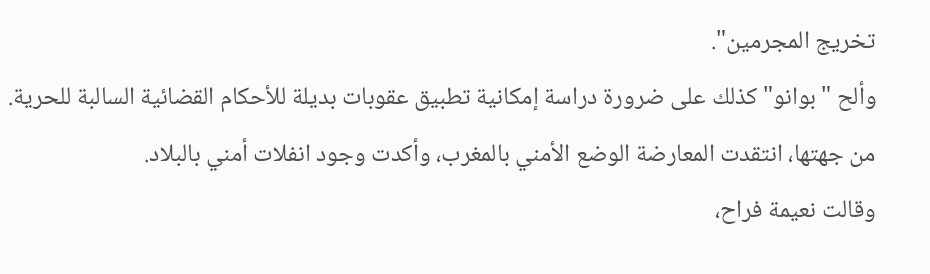تخريج المجرمين".
وألح "بوانو" كذلك على ضرورة دراسة إمكانية تطبيق عقوبات بديلة للأحكام القضائية السالبة للحرية.
من جهتها، انتقدت المعارضة الوضع الأمني بالمغرب، وأكدت وجود انفلات أمني بالبلاد.
وقالت نعيمة فراح،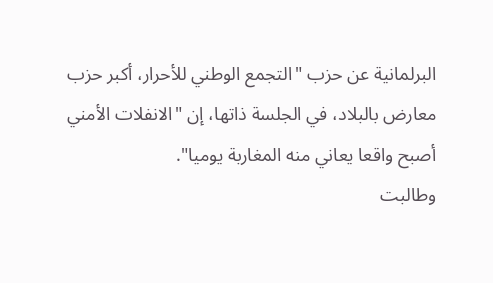البرلمانية عن حزب "التجمع الوطني للأحرار، أكبر حزب معارض بالبلاد، في الجلسة ذاتها، إن "الانفلات الأمني أصبح واقعا يعاني منه المغاربة يوميا".
وطالبت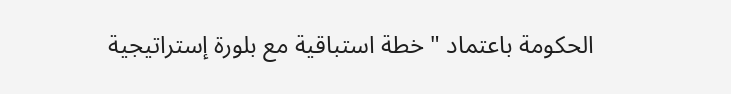الحكومة باعتماد "خطة استباقية مع بلورة إستراتيجية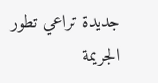جديدة تراعي تطور الجريمة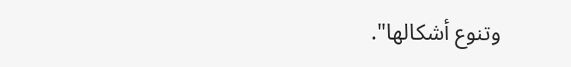وتنوع أشكالها".